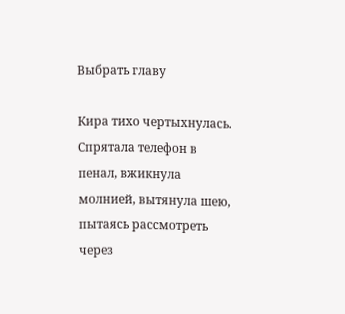Выбрать главу

Кира тихо чертыхнулась. Спрятала телефон в пенал, вжикнула молнией, вытянула шею, пытаясь рассмотреть через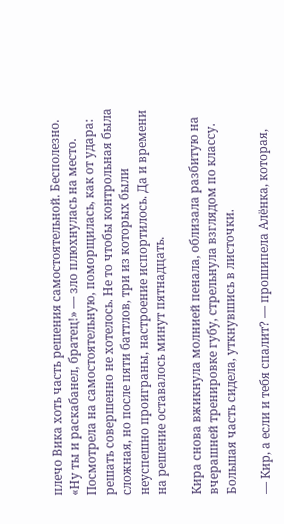плечо Вика хоть часть решения самостоятельной. Бесполезно. «Ну ты и раскабанел, братец!» — зло плюхнулась на место. Посмотрела на самостоятельную, поморщилась, как от удара: решать совершенно не хотелось. Не то чтобы контрольная была сложная, но после пяти баттлов, три из которых были неуспешно проиграны, настроение испортилось. Да и времени на решение оставалось минут пятнадцать.

Кира снова вжикнула молнией пенала, облизала разбитую на вчерашней тренировке губу, стрельнула взглядом по классу. Большая часть сидела, уткнувшись в листочки.

— Кир, а если и тебя спалит? — прошипела Алёнка, которая,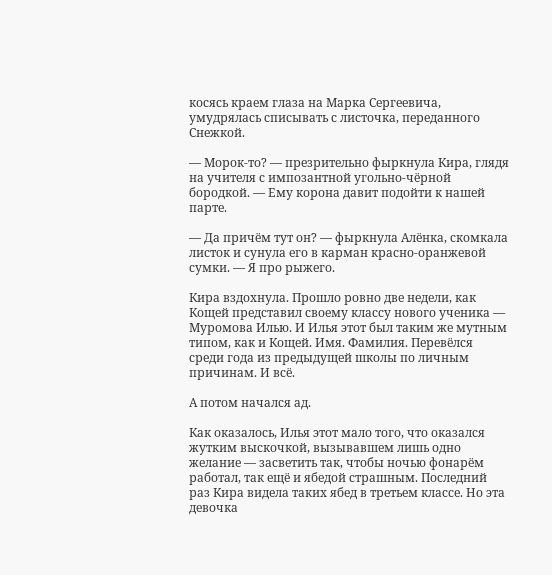косясь краем глаза на Марка Сергеевича, умудрялась списывать с листочка, переданного Снежкой.

— Морок-то? — презрительно фыркнула Кира, глядя на учителя с импозантной угольно-чёрной бородкой. — Ему корона давит подойти к нашей парте.

— Да причём тут он? — фыркнула Алёнка, скомкала листок и сунула его в карман красно-оранжевой сумки. — Я про рыжего.

Кира вздохнула. Прошло ровно две недели, как Кощей представил своему классу нового ученика — Муромова Илью. И Илья этот был таким же мутным типом, как и Кощей. Имя. Фамилия. Перевёлся среди года из предыдущей школы по личным причинам. И всё.

А потом начался ад.

Как оказалось, Илья этот мало того, что оказался жутким выскочкой, вызывавшем лишь одно желание — засветить так, чтобы ночью фонарём работал, так ещё и ябедой страшным. Последний раз Кира видела таких ябед в третьем классе. Но эта девочка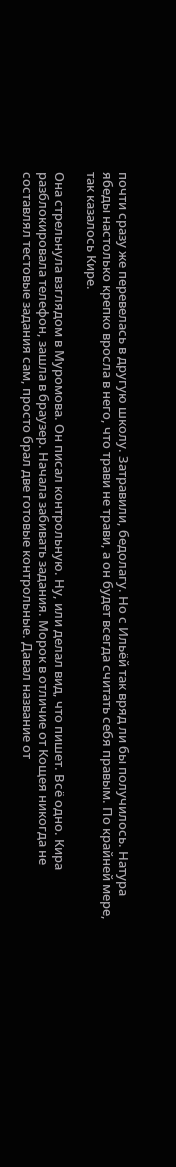почти сразу же перевелась в другую школу. Затравили, бедолагу. Но с Ильёй так вряд ли бы получилось. Натура ябеды настолько крепко вросла в него, что трави не трави, а он будет всегда считать себя правым. По крайней мере, так казалось Кире.

Она стрельнула взглядом в Муромова. Он писал контрольную. Ну, или делал вид, что пишет. Всё одно. Кира разблокировала телефон, зашла в браузер. Начала забивать задания. Морок в отличие от Кощея никогда не составлял тестовые задания сам, просто брал две готовые контрольные. Давал название от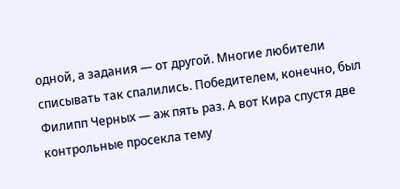одной, а задания — от другой. Многие любители списывать так спалились. Победителем, конечно, был Филипп Черных — аж пять раз. А вот Кира спустя две контрольные просекла тему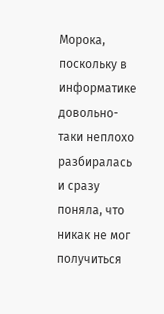Морока, поскольку в информатике довольно-таки неплохо разбиралась и сразу поняла, что никак не мог получиться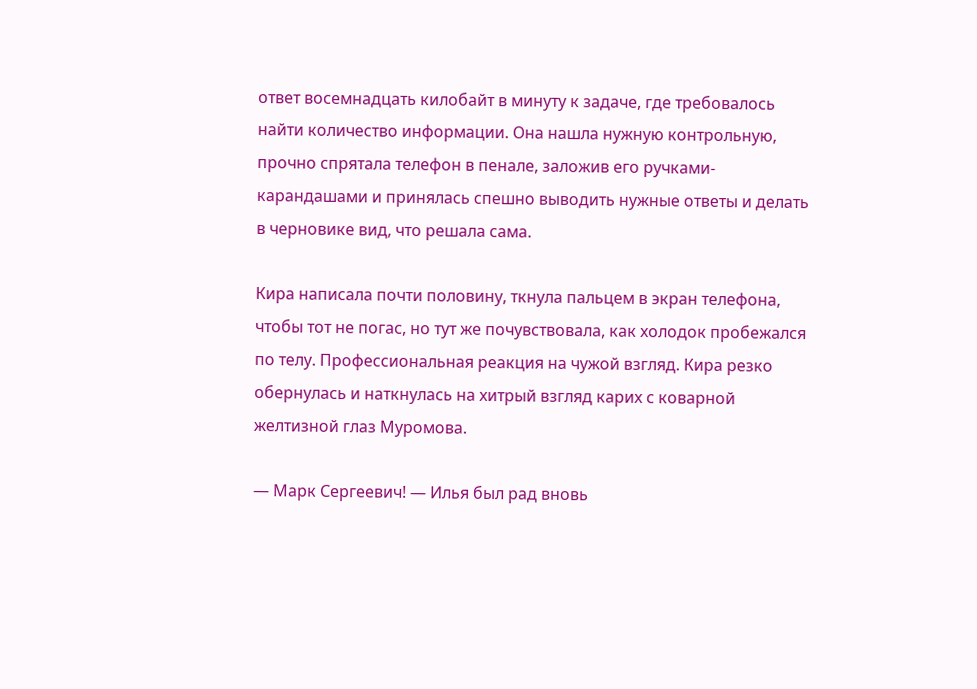ответ восемнадцать килобайт в минуту к задаче, где требовалось найти количество информации. Она нашла нужную контрольную, прочно спрятала телефон в пенале, заложив его ручками-карандашами и принялась спешно выводить нужные ответы и делать в черновике вид, что решала сама.

Кира написала почти половину, ткнула пальцем в экран телефона, чтобы тот не погас, но тут же почувствовала, как холодок пробежался по телу. Профессиональная реакция на чужой взгляд. Кира резко обернулась и наткнулась на хитрый взгляд карих с коварной желтизной глаз Муромова.

— Марк Сергеевич! — Илья был рад вновь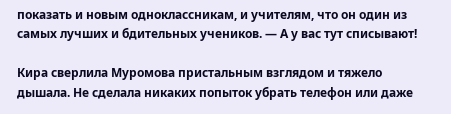показать и новым одноклассникам, и учителям, что он один из самых лучших и бдительных учеников. — А у вас тут списывают!

Кира сверлила Муромова пристальным взглядом и тяжело дышала. Не сделала никаких попыток убрать телефон или даже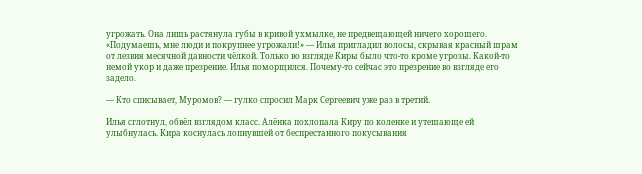угрожать. Она лишь растянула губы в кривой ухмылке, не предвещающей ничего хорошего. «Подумаешь, мне люди и покрупнее угрожали!» — Илья пригладил волосы, скрывая красный шрам от лезвия месячной давности чёлкой. Только во взгляде Киры было что-то кроме угрозы. Какой-то немой укор и даже презрение. Илья поморщился. Почему-то сейчас это презрение во взгляде его задело.

— Кто списывает, Муромов? — гулко спросил Марк Сергеевич уже раз в третий.

Илья сглотнул, обвёл взглядом класс. Алёнка похлопала Киру по коленке и утешающе ей улыбнулась. Кира коснулась лопнувшей от беспрестанного покусывания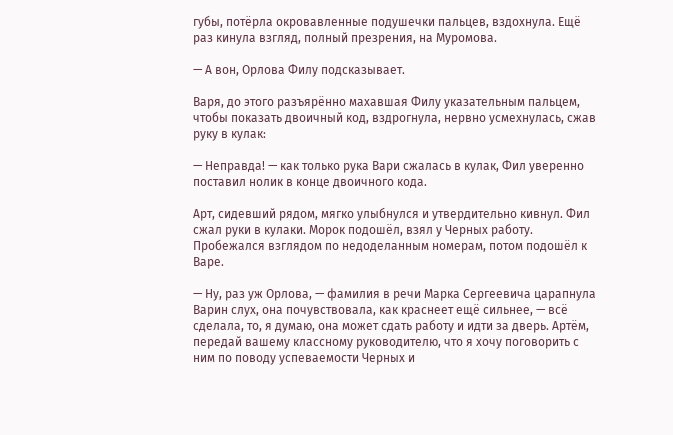губы, потёрла окровавленные подушечки пальцев, вздохнула. Ещё раз кинула взгляд, полный презрения, на Муромова.

— А вон, Орлова Филу подсказывает.

Варя, до этого разъярённо махавшая Филу указательным пальцем, чтобы показать двоичный код, вздрогнула, нервно усмехнулась, сжав руку в кулак:

— Неправда! — как только рука Вари сжалась в кулак, Фил уверенно поставил нолик в конце двоичного кода.

Арт, сидевший рядом, мягко улыбнулся и утвердительно кивнул. Фил сжал руки в кулаки. Морок подошёл, взял у Черных работу. Пробежался взглядом по недоделанным номерам, потом подошёл к Варе.

— Ну, раз уж Орлова, — фамилия в речи Марка Сергеевича царапнула Варин слух, она почувствовала, как краснеет ещё сильнее, — всё сделала, то, я думаю, она может сдать работу и идти за дверь. Артём, передай вашему классному руководителю, что я хочу поговорить с ним по поводу успеваемости Черных и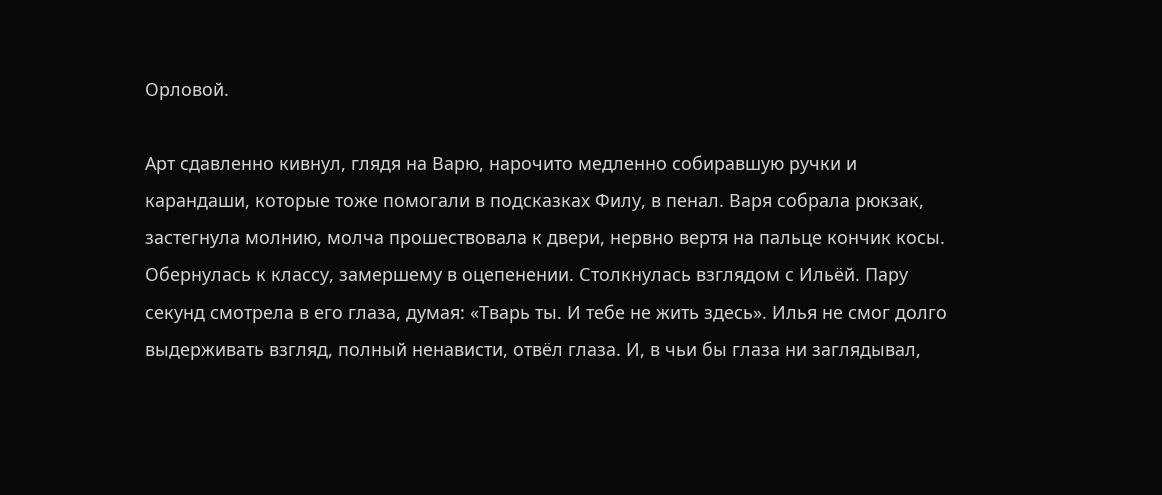Орловой.

Арт сдавленно кивнул, глядя на Варю, нарочито медленно собиравшую ручки и карандаши, которые тоже помогали в подсказках Филу, в пенал. Варя собрала рюкзак, застегнула молнию, молча прошествовала к двери, нервно вертя на пальце кончик косы. Обернулась к классу, замершему в оцепенении. Столкнулась взглядом с Ильёй. Пару секунд смотрела в его глаза, думая: «Тварь ты. И тебе не жить здесь». Илья не смог долго выдерживать взгляд, полный ненависти, отвёл глаза. И, в чьи бы глаза ни заглядывал,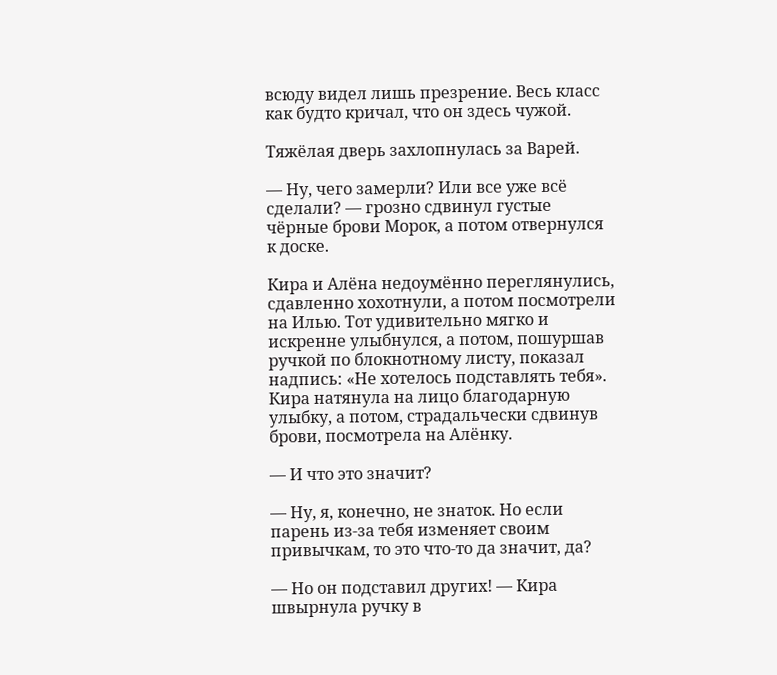всюду видел лишь презрение. Весь класс как будто кричал, что он здесь чужой.

Тяжёлая дверь захлопнулась за Варей.

— Ну, чего замерли? Или все уже всё сделали? — грозно сдвинул густые чёрные брови Морок, а потом отвернулся к доске.

Кира и Алёна недоумённо переглянулись, сдавленно хохотнули, а потом посмотрели на Илью. Тот удивительно мягко и искренне улыбнулся, а потом, пошуршав ручкой по блокнотному листу, показал надпись: «Не хотелось подставлять тебя». Кира натянула на лицо благодарную улыбку, а потом, страдальчески сдвинув брови, посмотрела на Алёнку.

— И что это значит?

— Ну, я, конечно, не знаток. Но если парень из-за тебя изменяет своим привычкам, то это что-то да значит, да?

— Но он подставил других! — Кира швырнула ручку в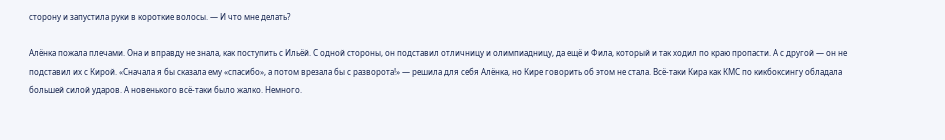сторону и запустила руки в короткие волосы. — И что мне делать?

Алёнка пожала плечами. Она и вправду не знала, как поступить с Ильёй. С одной стороны, он подставил отличницу и олимпиадницу, да ещё и Фила, который и так ходил по краю пропасти. А с другой — он не подставил их с Кирой. «Сначала я бы сказала ему «спасибо», а потом врезала бы с разворота!» — решила для себя Алёнка, но Кире говорить об этом не стала. Всё-таки Кира как КМС по кикбоксингу обладала большей силой ударов. А новенького всё-таки было жалко. Немного.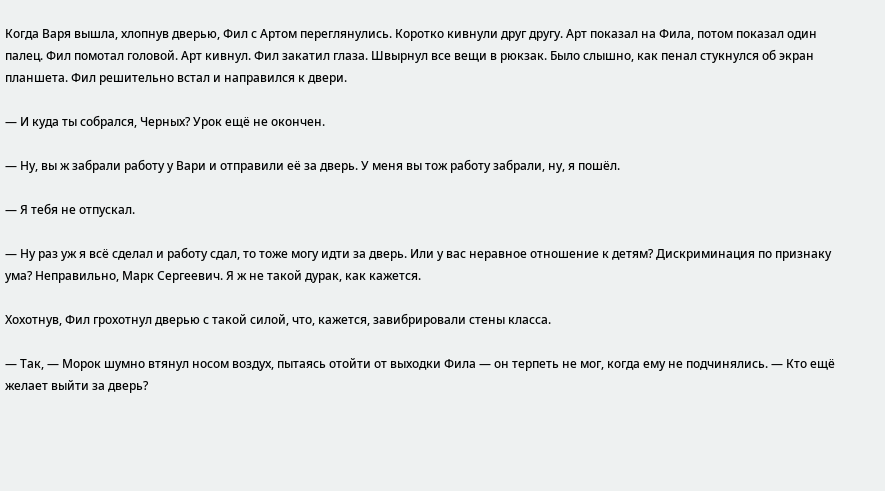Когда Варя вышла, хлопнув дверью, Фил с Артом переглянулись. Коротко кивнули друг другу. Арт показал на Фила, потом показал один палец. Фил помотал головой. Арт кивнул. Фил закатил глаза. Швырнул все вещи в рюкзак. Было слышно, как пенал стукнулся об экран планшета. Фил решительно встал и направился к двери.

— И куда ты собрался, Черных? Урок ещё не окончен.

— Ну, вы ж забрали работу у Вари и отправили её за дверь. У меня вы тож работу забрали, ну, я пошёл.

— Я тебя не отпускал.

— Ну раз уж я всё сделал и работу сдал, то тоже могу идти за дверь. Или у вас неравное отношение к детям? Дискриминация по признаку ума? Неправильно, Марк Сергеевич. Я ж не такой дурак, как кажется.

Хохотнув, Фил грохотнул дверью с такой силой, что, кажется, завибрировали стены класса.

— Так, — Морок шумно втянул носом воздух, пытаясь отойти от выходки Фила — он терпеть не мог, когда ему не подчинялись. — Кто ещё желает выйти за дверь?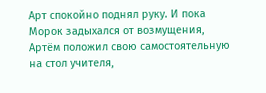Арт спокойно поднял руку. И пока Морок задыхался от возмущения, Артём положил свою самостоятельную на стол учителя,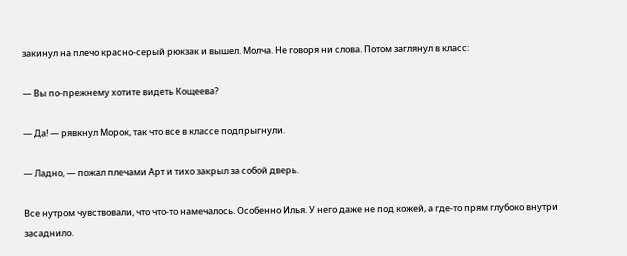закинул на плечо красно-серый рюкзак и вышел. Молча. Не говоря ни слова. Потом заглянул в класс:

— Вы по-прежнему хотите видеть Кощеева?

— Да! — рявкнул Морок, так что все в классе подпрыгнули.

— Ладно, — пожал плечами Арт и тихо закрыл за собой дверь.

Все нутром чувствовали, что что-то намечалось. Особенно Илья. У него даже не под кожей, а где-то прям глубоко внутри засаднило.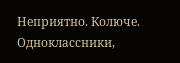Неприятно. Колюче. Одноклассники,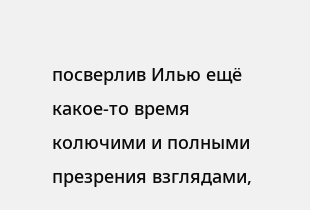посверлив Илью ещё какое-то время колючими и полными презрения взглядами,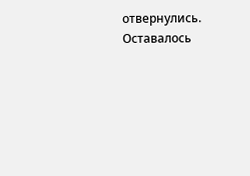отвернулись. Оставалось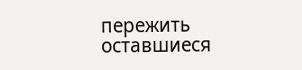пережить оставшиеся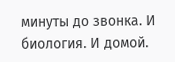минуты до звонка. И биология. И домой.